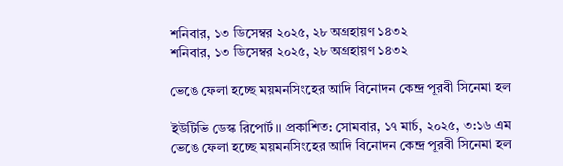শনিবার, ১৩ ডিসেম্বর ২০২৫, ২৮ অগ্রহায়ণ ১৪৩২
শনিবার, ১৩ ডিসেম্বর ২০২৫, ২৮ অগ্রহায়ণ ১৪৩২

ভেঙে ফেলা হচ্ছে ময়মনসিংহের আদি বিনোদন কেন্দ্র পূরবী সিনেমা হল

ইউটিভি ডেস্ক রিপোর্ট।। প্রকাশিত: সোমবার, ১৭ মার্চ, ২০২৫, ৩:১৬ এম
ভেঙে ফেলা হচ্ছে ময়মনসিংহের আদি বিনোদন কেন্দ্র পূরবী সিনেমা হল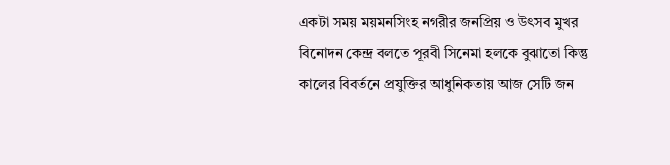একটা সময় ময়মনসিংহ নগরীর জনপ্রিয় ও উৎসব মুখর বিনোদন কেন্দ্র বলতে পূরবী সিনেমা হলকে বুঝাতো কিন্তু কালের বিবর্তনে প্রযুক্তির আধুনিকতায় আজ সেটি জন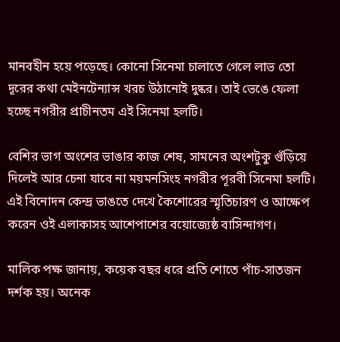মানবহীন হয়ে পড়েছে। কোনো সিনেমা চালাতে গেলে লাভ তো দূরের কথা মেইনটেন্যান্স খরচ উঠানোই দুষ্কর। তাই ভেঙে ফেলা হচ্ছে নগরীর প্রাচীনতম এই সিনেমা হলটি।

বেশির ভাগ অংশের ভাঙার কাজ শেষ, সামনের অংশটুকু গুঁড়িয়ে দিলেই আর চেনা যাবে না ময়মনসিংহ নগরীর পূরবী সিনেমা হলটি। এই বিনোদন কেন্দ্র ভাঙতে দেখে কৈশোরের স্মৃতিচারণ ও আক্ষেপ করেন ওই এলাকাসহ আশেপাশের বয়োজ্যেষ্ঠ বাসিন্দাগণ।

মালিক পক্ষ জানায়, কয়েক বছর ধরে প্রতি শোতে পাঁচ-সাতজন দর্শক হয়। অনেক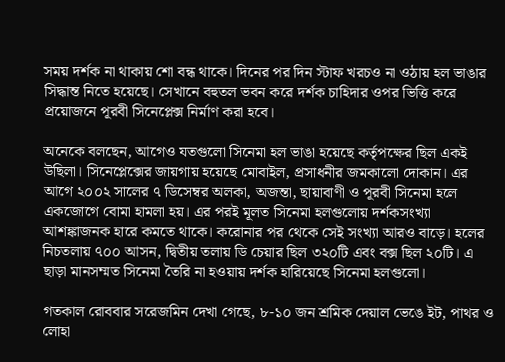সময় দর্শক না থাকায় শো বন্ধ থাকে। দিনের পর দিন স্টাফ খরচও না ওঠায় হল ভাঙার সিদ্ধান্ত নিতে হয়েছে। সেখানে বহুতল ভবন করে দর্শক চাহিদার ওপর ভিত্তি করে প্রয়োজনে পূরবী সিনেপ্লেক্স নির্মাণ করা হবে।

অনেকে বলছেন, আগেও যতগুলো সিনেমা হল ভাঙা হয়েছে কর্তৃপক্ষের ছিল একই উছিলা। সিনেপ্লেক্সের জায়গায় হয়েছে মোবাইল, প্রসাধনীর জমকালো দোকান। এর আগে ২০০২ সালের ৭ ডিসেম্বর অলকা, অজন্তা, ছায়াবাণী ও পূরবী সিনেমা হলে একজোগে বোমা হামলা হয়। এর পরই মূলত সিনেমা হলগুলোয় দর্শকসংখ্যা আশঙ্কাজনক হারে কমতে থাকে। করোনার পর থেকে সেই সংখ্যা আরও বাড়ে। হলের নিচতলায় ৭০০ আসন, দ্বিতীয় তলায় ডি চেয়ার ছিল ৩২০টি এবং বক্স ছিল ২০টি। এ ছাড়া মানসম্মত সিনেমা তৈরি না হওয়ায় দর্শক হারিয়েছে সিনেমা হলগুলো।

গতকাল রোববার সরেজমিন দেখা গেছে, ৮-১০ জন শ্রমিক দেয়াল ভেঙে ইট, পাথর ও লোহা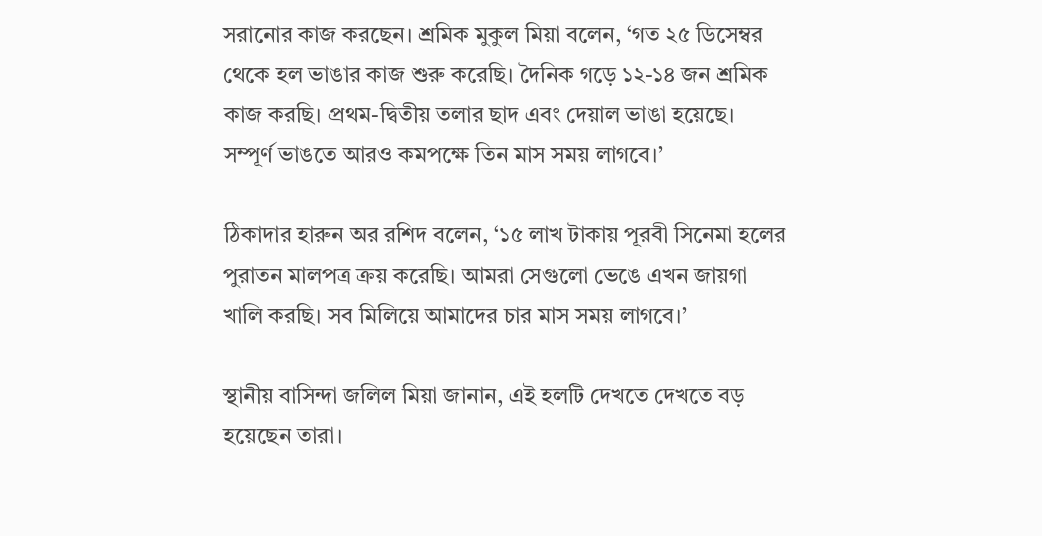সরানোর কাজ করছেন। শ্রমিক মুকুল মিয়া বলেন, ‘গত ২৫ ডিসেম্বর থেকে হল ভাঙার কাজ শুরু করেছি। দৈনিক গড়ে ১২-১৪ জন শ্রমিক কাজ করছি। প্রথম-দ্বিতীয় তলার ছাদ এবং দেয়াল ভাঙা হয়েছে। সম্পূর্ণ ভাঙতে আরও কমপক্ষে তিন মাস সময় লাগবে।’

ঠিকাদার হারুন অর রশিদ বলেন, ‘১৫ লাখ টাকায় পূরবী সিনেমা হলের পুরাতন মালপত্র ক্রয় করেছি। আমরা সেগুলো ভেঙে এখন জায়গা খালি করছি। সব মিলিয়ে আমাদের চার মাস সময় লাগবে।’

স্থানীয় বাসিন্দা জলিল মিয়া জানান, এই হলটি দেখতে দেখতে বড় হয়েছেন তারা।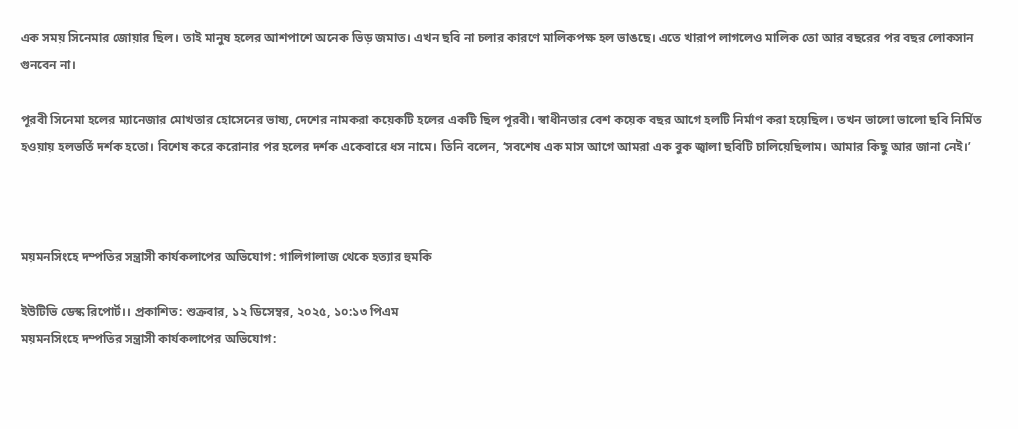এক সময় সিনেমার জোয়ার ছিল। তাই মানুষ হলের আশপাশে অনেক ভিড় জমাত। এখন ছবি না চলার কারণে মালিকপক্ষ হল ভাঙছে। এতে খারাপ লাগলেও মালিক তো আর বছরের পর বছর লোকসান গুনবেন না।

পূরবী সিনেমা হলের ম্যানেজার মোখতার হোসেনের ভাষ্য, দেশের নামকরা কয়েকটি হলের একটি ছিল পূরবী। স্বাধীনতার বেশ কয়েক বছর আগে হলটি নির্মাণ করা হয়েছিল। তখন ভালো ভালো ছবি নির্মিত হওয়ায় হলভর্তি দর্শক হতো। বিশেষ করে করোনার পর হলের দর্শক একেবারে ধস নামে। তিনি বলেন, ‘সবশেষ এক মাস আগে আমরা এক বুক জ্বালা ছবিটি চালিয়েছিলাম। আমার কিছু আর জানা নেই।’



ময়মনসিংহে দম্পতির সন্ত্রাসী কার্যকলাপের অভিযোগ: গালিগালাজ থেকে হত্যার হুমকি

ইউটিভি ডেস্ক রিপোর্ট।। প্রকাশিত: শুক্রবার, ১২ ডিসেম্বর, ২০২৫, ১০:১৩ পিএম
ময়মনসিংহে দম্পতির সন্ত্রাসী কার্যকলাপের অভিযোগ: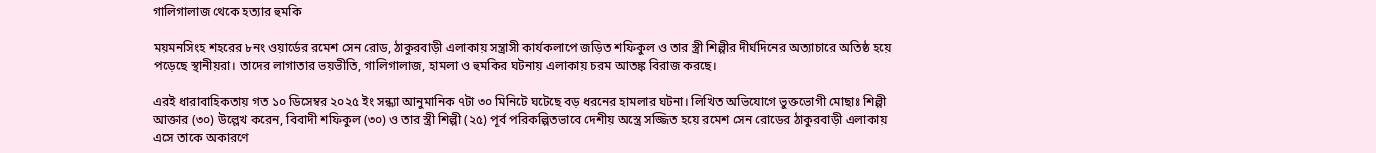গালিগালাজ থেকে হত্যার হুমকি

ময়মনসিংহ শহরের ৮নং ওয়ার্ডের রমেশ সেন রোড, ঠাকুরবাড়ী এলাকায় সন্ত্রাসী কার্যকলাপে জড়িত শফিকুল ও তার স্ত্রী শিল্পীর দীর্ঘদিনের অত্যাচারে অতিষ্ঠ হয়ে পড়েছে স্থানীয়রা। তাদের লাগাতার ভয়ভীতি, গালিগালাজ, হামলা ও হুমকির ঘটনায় এলাকায় চরম আতঙ্ক বিরাজ করছে।

এরই ধারাবাহিকতায় গত ১০ ডিসেম্বর ২০২৫ ইং সন্ধ্যা আনুমানিক ৭টা ৩০ মিনিটে ঘটেছে বড় ধরনের হামলার ঘটনা। লিখিত অভিযোগে ভুক্তভোগী মোছাঃ শিল্পী আক্তার (৩০) উল্লেখ করেন, বিবাদী শফিকুল (৩০) ও তার স্ত্রী শিল্পী (২৫) পূর্ব পরিকল্পিতভাবে দেশীয় অস্ত্রে সজ্জিত হয়ে রমেশ সেন রোডের ঠাকুরবাড়ী এলাকায় এসে তাকে অকারণে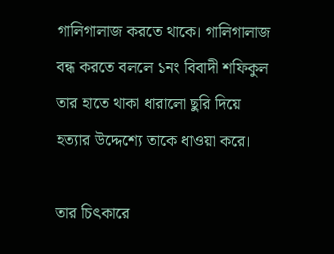গালিগালাজ করতে থাকে। গালিগালাজ বন্ধ করতে বললে ১নং বিবাদী শফিকুল তার হাতে থাকা ধারালো ছুরি দিয়ে হত্যার উদ্দেশ্যে তাকে ধাওয়া করে।

তার চিৎকারে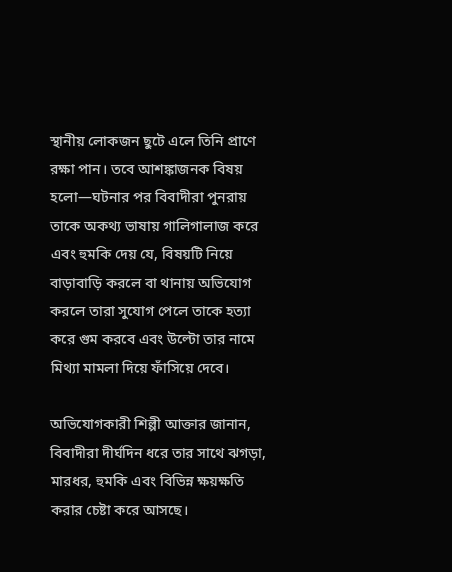স্থানীয় লোকজন ছুটে এলে তিনি প্রাণে রক্ষা পান। তবে আশঙ্কাজনক বিষয় হলো—ঘটনার পর বিবাদীরা পুনরায় তাকে অকথ্য ভাষায় গালিগালাজ করে এবং হুমকি দেয় যে, বিষয়টি নিয়ে বাড়াবাড়ি করলে বা থানায় অভিযোগ করলে তারা সুযোগ পেলে তাকে হত্যা করে গুম করবে এবং উল্টো তার নামে মিথ্যা মামলা দিয়ে ফাঁসিয়ে দেবে।

অভিযোগকারী শিল্পী আক্তার জানান, বিবাদীরা দীর্ঘদিন ধরে তার সাথে ঝগড়া, মারধর, হুমকি এবং বিভিন্ন ক্ষয়ক্ষতি করার চেষ্টা করে আসছে।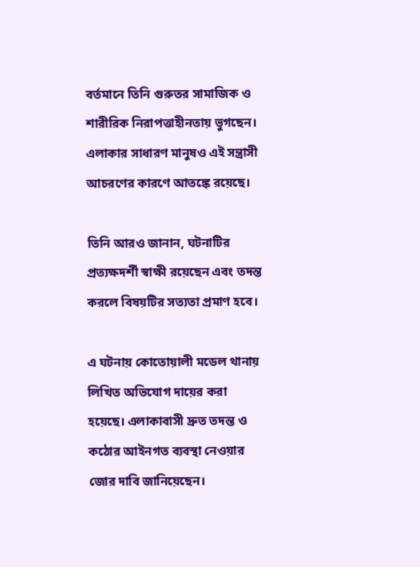বর্তমানে তিনি গুরুতর সামাজিক ও শারীরিক নিরাপত্তাহীনতায় ভুগছেন। এলাকার সাধারণ মানুষও এই সন্ত্রাসী আচরণের কারণে আতঙ্কে রয়েছে।

তিনি আরও জানান, ঘটনাটির প্রত্যক্ষদর্শী স্বাক্ষী রয়েছেন এবং তদন্ত করলে বিষয়টির সত্যতা প্রমাণ হবে।

এ ঘটনায় কোতোয়ালী মডেল থানায় লিখিত অভিযোগ দায়ের করা হয়েছে। এলাকাবাসী দ্রুত তদন্ত ও কঠোর আইনগত ব্যবস্থা নেওয়ার জোর দাবি জানিয়েছেন।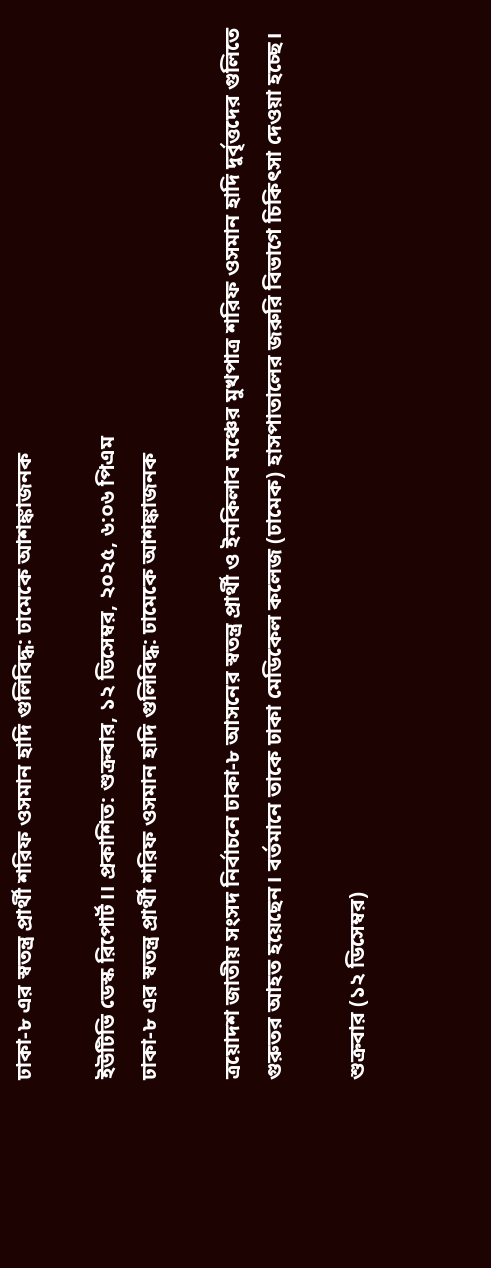ঢাকা-৮ এর স্বতন্ত্র প্রার্থী শরিফ ওসমান হাদি গুলিবিদ্ধ: ঢামেকে আশঙ্কাজনক

ইউটিভি ডেস্ক রিপোর্ট।। প্রকাশিত: শুক্রবার, ১২ ডিসেম্বর, ২০২৫, ৬:০৬ পিএম
ঢাকা-৮ এর স্বতন্ত্র প্রার্থী শরিফ ওসমান হাদি গুলিবিদ্ধ: ঢামেকে আশঙ্কাজনক

ত্রয়োদশ জাতীয় সংসদ নির্বাচনে ঢাকা-৮ আসনের স্বতন্ত্র প্রার্থী ও ইনকিলাব মঞ্চের মুখপাত্র শরিফ ওসমান হাদি দুর্বৃত্তদের গুলিতে গুরুতর আহত হয়েছেন। বর্তমানে তাকে ঢাকা মেডিকেল কলেজ (ঢামেক) হাসপাতালের জরুরি বিভাগে চিকিৎসা দেওয়া হচ্ছে।

শুক্রবার (১২ ডিসেম্বর)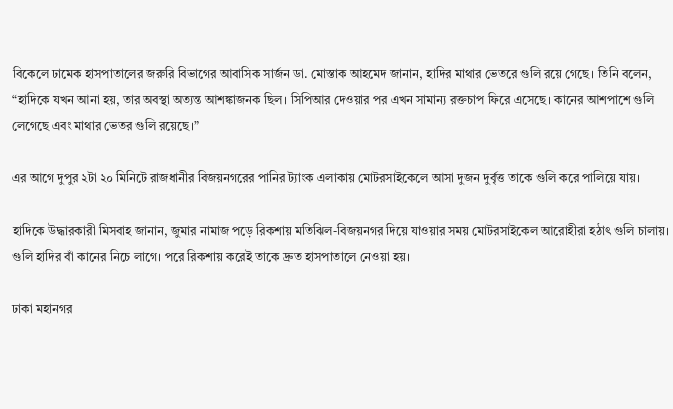বিকেলে ঢামেক হাসপাতালের জরুরি বিভাগের আবাসিক সার্জন ডা. মোস্তাক আহমেদ জানান, হাদির মাথার ভেতরে গুলি রয়ে গেছে। তিনি বলেন, “হাদিকে যখন আনা হয়, তার অবস্থা অত্যন্ত আশঙ্কাজনক ছিল। সিপিআর দেওয়ার পর এখন সামান্য রক্তচাপ ফিরে এসেছে। কানের আশপাশে গুলি লেগেছে এবং মাথার ভেতর গুলি রয়েছে।”

এর আগে দুপুর ২টা ২০ মিনিটে রাজধানীর বিজয়নগরের পানির ট্যাংক এলাকায় মোটরসাইকেলে আসা দুজন দুর্বৃত্ত তাকে গুলি করে পালিয়ে যায়।

হাদিকে উদ্ধারকারী মিসবাহ জানান, জুমার নামাজ পড়ে রিকশায় মতিঝিল-বিজয়নগর দিয়ে যাওয়ার সময় মোটরসাইকেল আরোহীরা হঠাৎ গুলি চালায়। গুলি হাদির বাঁ কানের নিচে লাগে। পরে রিকশায় করেই তাকে দ্রুত হাসপাতালে নেওয়া হয়।

ঢাকা মহানগর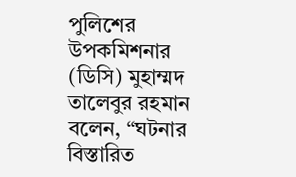পুলিশের উপকমিশনার (ডিসি) মুহাম্মদ তালেবুর রহমান বলেন, “ঘটনার বিস্তারিত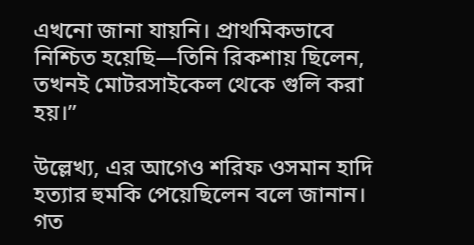এখনো জানা যায়নি। প্রাথমিকভাবে নিশ্চিত হয়েছি—তিনি রিকশায় ছিলেন, তখনই মোটরসাইকেল থেকে গুলি করা হয়।”

উল্লেখ্য, এর আগেও শরিফ ওসমান হাদি হত্যার হুমকি পেয়েছিলেন বলে জানান। গত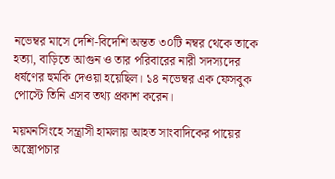নভেম্বর মাসে দেশি-বিদেশি অন্তত ৩০টি নম্বর থেকে তাকে হত্যা, বাড়িতে আগুন ও তার পরিবারের নারী সদস্যদের ধর্ষণের হুমকি দেওয়া হয়েছিল। ১৪ নভেম্বর এক ফেসবুক পোস্টে তিনি এসব তথ্য প্রকাশ করেন।

ময়মনসিংহে সন্ত্রাসী হামলায় আহত সাংবাদিকের পায়ের অস্ত্রোপচার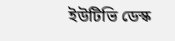ইউটিভি ডেস্ক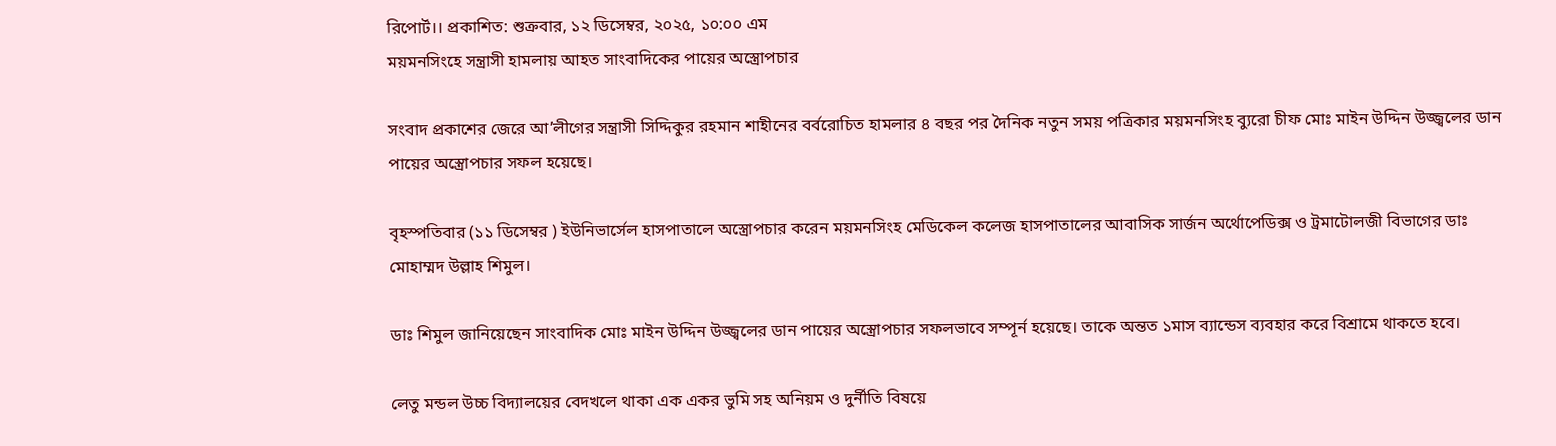রিপোর্ট।। প্রকাশিত: শুক্রবার, ১২ ডিসেম্বর, ২০২৫, ১০:০০ এম
ময়মনসিংহে সন্ত্রাসী হামলায় আহত সাংবাদিকের পায়ের অস্ত্রোপচার

সংবাদ প্রকাশের জেরে আ’লীগের সন্ত্রাসী সিদ্দিকুর রহমান শাহীনের বর্বরোচিত হামলার ৪ বছর পর দৈনিক নতুন সময় পত্রিকার ময়মনসিংহ ব্যুরো চীফ মোঃ মাইন উদ্দিন উজ্জ্বলের ডান পায়ের অস্ত্রোপচার সফল হয়েছে।

বৃহস্পতিবার (১১ ডিসেম্বর ) ইউনিভার্সেল হাসপাতালে অস্ত্রোপচার করেন ময়মনসিংহ মেডিকেল কলেজ হাসপাতালের আবাসিক সার্জন অর্থোপেডিক্স ও ট্রমাটোলজী বিভাগের ডাঃ মোহাম্মদ উল্লাহ শিমুল।

ডাঃ শিমুল জানিয়েছেন সাংবাদিক মোঃ মাইন উদ্দিন উজ্জ্বলের ডান পায়ের অস্ত্রোপচার সফলভাবে সম্পূর্ন হয়েছে। তাকে অন্তত ১মাস ব্যান্ডেস ব্যবহার করে বিশ্রামে থাকতে হবে।

লেতু মন্ডল উচ্চ বিদ্যালয়ের বেদখলে থাকা এক একর ভুমি সহ অনিয়ম ও দুর্নীতি বিষয়ে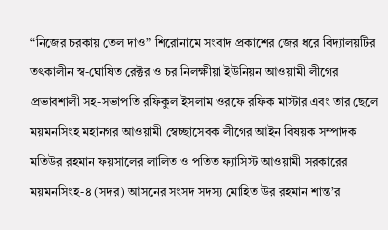“নিজের চরকায় তেল দাও” শিরোনামে সংবাদ প্রকাশের জের ধরে বিদ্যালয়টির তৎকালীন স্ব-ঘোষিত রেক্টর ও চর নিলক্ষীয়া ইউনিয়ন আওয়ামী লীগের প্রভাবশালী সহ-সভাপতি রফিকুল ইসলাম ওরফে রফিক মাস্টার এবং তার ছেলে ময়মনসিংহ মহানগর আওয়ামী স্বেচ্ছাসেবক লীগের আইন বিষয়ক সম্পাদক মতিউর রহমান ফয়সালের লালিত ও পতিত ফ্যাসিস্ট আওয়ামী সরকারের ময়মনসিংহ-৪ (সদর) আসনের সংসদ সদস্য মোহিত উর রহমান শান্ত’র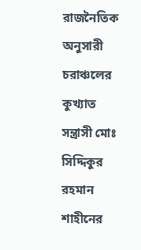রাজনৈতিক অনুসারী চরাঞ্চলের কুখ্যাত সন্ত্রাসী মোঃ সিদ্দিকুর রহমান শাহীনের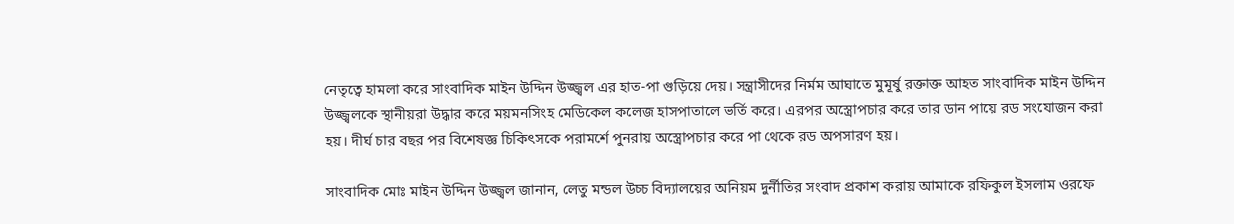নেতৃত্বে হামলা করে সাংবাদিক মাইন উদ্দিন উজ্জ্বল এর হাত-পা গুড়িয়ে দেয়। সন্ত্রাসীদের নির্মম আঘাতে মুমূর্ষু রক্তাক্ত আহত সাংবাদিক মাইন উদ্দিন উজ্জ্বলকে স্থানীয়রা উদ্ধার করে ময়মনসিংহ মেডিকেল কলেজ হাসপাতালে ভর্তি করে। এরপর অস্ত্রোপচার করে তার ডান পায়ে রড সংযোজন করা হয়। দীর্ঘ চার বছর পর বিশেষজ্ঞ চিকিৎসকে পরামর্শে পুনরায় অস্ত্রোপচার করে পা থেকে রড অপসারণ হয়।

সাংবাদিক মোঃ মাইন উদ্দিন উজ্জ্বল জানান, লেতু মন্ডল উচ্চ বিদ্যালয়ের অনিয়ম দুর্নীতির সংবাদ প্রকাশ করায় আমাকে রফিকুল ইসলাম ওরফে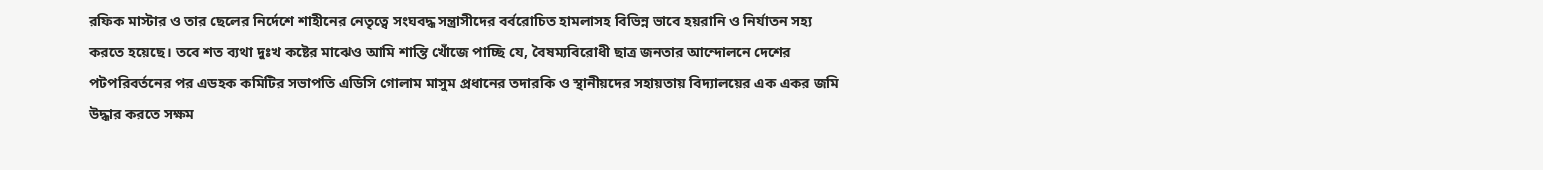রফিক মাস্টার ও তার ছেলের নির্দেশে শাহীনের নেতৃত্বে সংঘবদ্ধ সন্ত্রাসীদের বর্বরোচিত হামলাসহ বিভিন্ন ভাবে হয়রানি ও নির্যাতন সহ্য করতে হয়েছে। তবে শত ব্যথা দুঃখ কষ্টের মাঝেও আমি শান্তি খোঁজে পাচ্ছি যে, বৈষম্যবিরোধী ছাত্র জনতার আন্দোলনে দেশের পটপরিবর্তনের পর এডহক কমিটির সভাপতি এডিসি গোলাম মাসুম প্রধানের তদারকি ও স্থানীয়দের সহায়তায় বিদ্যালয়ের এক একর জমি উদ্ধার করতে সক্ষম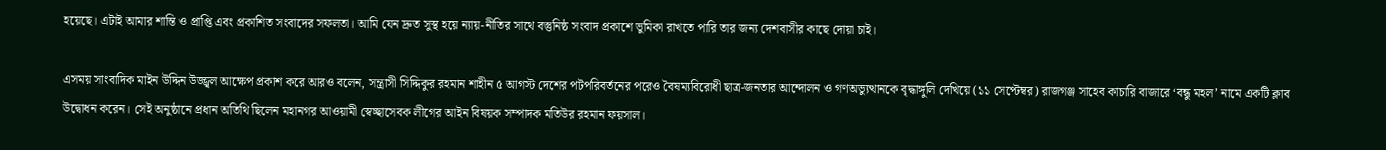হয়েছে। এটাই আমার শান্তি ও প্রাপ্তি এবং প্রকাশিত সংবাদের সফলতা। আমি যেন দ্রুত সুস্থ হয়ে ন্যায়-নীতির সাথে বস্তুনিষ্ঠ সংবাদ প্রকাশে ভুমিকা রাখতে পারি তার জন্য দেশবাসীর কাছে দোয়া চাই।

এসময় সাংবাদিক মাইন উদ্দিন উজ্জ্বল আক্ষেপ প্রকাশ করে আরও বলেন, সন্ত্রাসী সিদ্দিকুর রহমান শাহীন ৫ আগস্ট দেশের পটপরিবর্তনের পরেও বৈষম্যবিরোধী ছাত্র-জনতার আন্দোলন ও গণঅভ্যুত্থানকে বৃদ্ধাঙ্গুলি দেখিয়ে (১১ সেপ্টেম্বর) রাজগঞ্জ সাহেব কাচারি বাজারে ‘বন্ধু মহল’ নামে একটি ক্লাব উদ্বোধন করেন। সেই অনুষ্ঠানে প্রধান অতিথি ছিলেন মহানগর আওয়ামী স্বেচ্ছাসেবক লীগের আইন বিষয়ক সম্পাদক মতিউর রহমান ফয়সাল।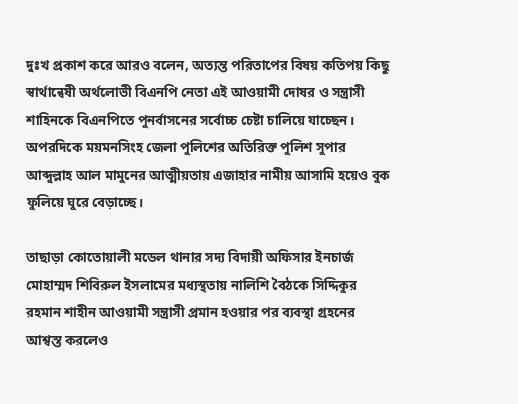দুঃখ প্রকাশ করে আরও বলেন, অত্যন্ত পরিতাপের বিষয় কতিপয় কিছু স্বার্থান্বেষী অর্থলোভী বিএনপি নেতা এই আওয়ামী দোষর ও সন্ত্রাসী শাহিনকে বিএনপিতে পুনর্বাসনের সর্বোচ্চ চেষ্টা চালিয়ে যাচ্ছেন। অপরদিকে ময়মনসিংহ জেলা পুলিশের অতিরিক্ত পুলিশ সুপার আব্দুল্লাহ আল মামুনের আত্মীয়তায় এজাহার নামীয় আসামি হয়েও বুক ফুলিয়ে ঘুরে বেড়াচ্ছে।

তাছাড়া কোতোয়ালী মডেল থানার সদ্য বিদায়ী অফিসার ইনচার্জ মোহাম্মদ শিবিরুল ইসলামের মধ্যস্থতায় নালিশি বৈঠকে সিদ্দিকুর রহমান শাহীন আওয়ামী সন্ত্রাসী প্রমান হওয়ার পর ব্যবস্থা গ্রহনের আশ্বস্ত করলেও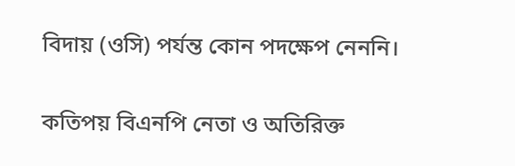বিদায় (ওসি) পর্যন্ত কোন পদক্ষেপ নেননি।

কতিপয় বিএনপি নেতা ও অতিরিক্ত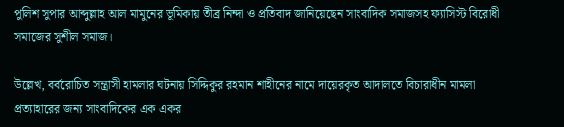পুলিশ সুপার আব্দুল্লাহ আল মামুনের ভূমিকায় তীব্র নিন্দা ও প্রতিবাদ জানিয়েছেন সাংবাদিক সমাজসহ ফ্যাসিস্ট বিরোধী সমাজের সুশীল সমাজ।

উল্লেখ, বর্বরোচিত সন্ত্রাসী হামলার ঘটনায় সিদ্দিকুর রহমান শাহীনের নামে দায়েরকৃত আদালতে বিচারাধীন মামলা প্রত্যাহারের জন্য সাংবাদিকের এক একর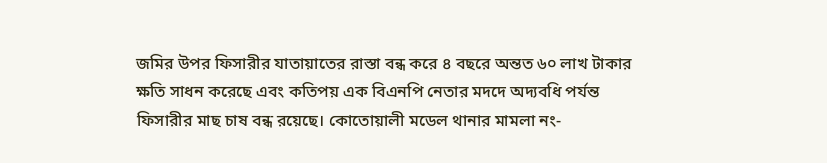জমির উপর ফিসারীর যাতায়াতের রাস্তা বন্ধ করে ৪ বছরে অন্তত ৬০ লাখ টাকার ক্ষতি সাধন করেছে এবং কতিপয় এক বিএনপি নেতার মদদে অদ্যবধি পর্যন্ত ফিসারীর মাছ চাষ বন্ধ রয়েছে। কোতোয়ালী মডেল থানার মামলা নং-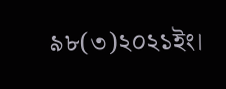৯৮(৩)২০২১ইং।